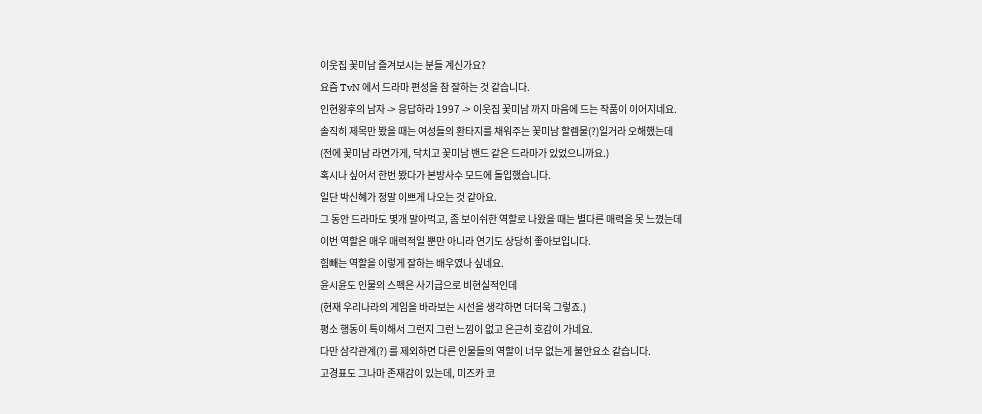이웃집 꽃미남 즐겨보시는 분들 계신가요?
요즘 TvN 에서 드라마 편성을 참 잘하는 것 같습니다.
인현왕후의 남자 -> 응답하라 1997 -> 이웃집 꽃미남 까지 마음에 드는 작품이 이어지네요.
솔직히 제목만 봤을 때는 여성들의 환타지를 채워주는 꽃미남 할렘물(?)일거라 오해했는데
(전에 꽃미남 라면가게, 닥치고 꽃미남 밴드 같은 드라마가 있었으니까요.)
혹시나 싶어서 한번 봤다가 본방사수 모드에 돌입했습니다.
일단 박신혜가 정말 이쁘게 나오는 것 같아요.
그 동안 드라마도 몇개 말아먹고, 좀 보이쉬한 역할로 나왔을 때는 별다른 매력을 못 느꼈는데
이번 역할은 매우 매력적일 뿐만 아니라 연기도 상당히 좋아보입니다.
힘빼는 역할을 이렇게 잘하는 배우였나 싶네요.
윤시윤도 인물의 스펙은 사기급으로 비현실적인데
(현재 우리나라의 게임을 바라보는 시선을 생각하면 더더욱 그렇죠.)
평소 행동이 특이해서 그런지 그런 느낌이 없고 은근히 호감이 가네요.
다만 삼각관계(?) 를 제외하면 다른 인물들의 역할이 너무 없는게 불안요소 같습니다.
고경표도 그나마 존재감이 있는데, 미즈카 코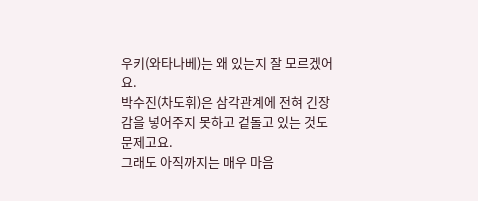우키(와타나베)는 왜 있는지 잘 모르겠어요.
박수진(차도휘)은 삼각관계에 전혀 긴장감을 넣어주지 못하고 겉돌고 있는 것도 문제고요.
그래도 아직까지는 매우 마음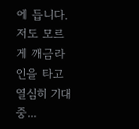에 듭니다.
저도 모르게 깨금라인을 타고 열심히 기대중...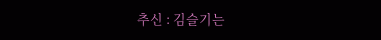추신 : 김슬기는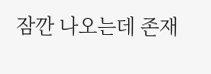잠깐 나오는데 존재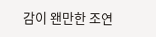감이 왠만한 조연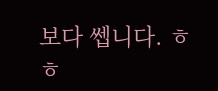보다 쎕니다. ㅎㅎ